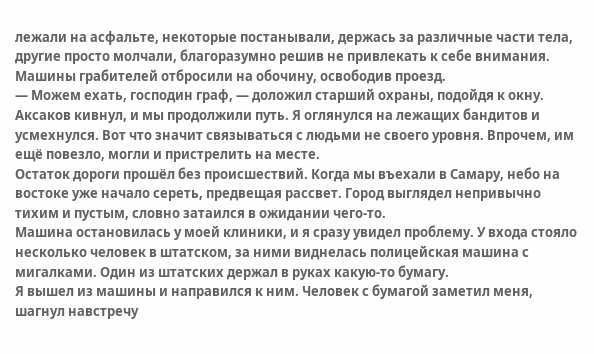лежали на асфальте, некоторые постанывали, держась за различные части тела, другие просто молчали, благоразумно решив не привлекать к себе внимания. Машины грабителей отбросили на обочину, освободив проезд.
— Можем ехать, господин граф, — доложил старший охраны, подойдя к окну.
Аксаков кивнул, и мы продолжили путь. Я оглянулся на лежащих бандитов и усмехнулся. Вот что значит связываться с людьми не своего уровня. Впрочем, им ещё повезло, могли и пристрелить на месте.
Остаток дороги прошёл без происшествий. Когда мы въехали в Самару, небо на востоке уже начало сереть, предвещая рассвет. Город выглядел непривычно тихим и пустым, словно затаился в ожидании чего-то.
Машина остановилась у моей клиники, и я сразу увидел проблему. У входа стояло несколько человек в штатском, за ними виднелась полицейская машина с мигалками. Один из штатских держал в руках какую-то бумагу.
Я вышел из машины и направился к ним. Человек с бумагой заметил меня, шагнул навстречу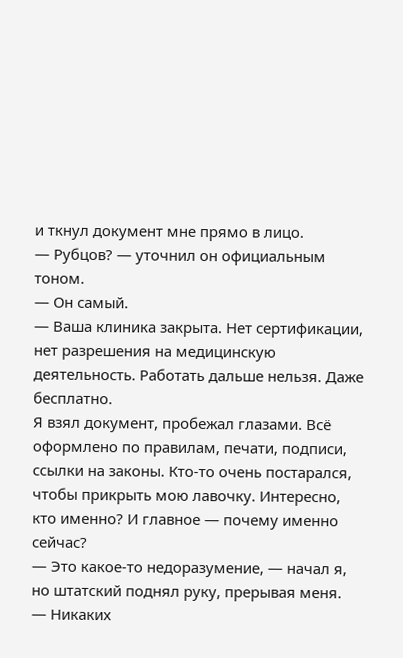и ткнул документ мне прямо в лицо.
— Рубцов? — уточнил он официальным тоном.
— Он самый.
— Ваша клиника закрыта. Нет сертификации, нет разрешения на медицинскую деятельность. Работать дальше нельзя. Даже бесплатно.
Я взял документ, пробежал глазами. Всё оформлено по правилам, печати, подписи, ссылки на законы. Кто-то очень постарался, чтобы прикрыть мою лавочку. Интересно, кто именно? И главное — почему именно сейчас?
— Это какое-то недоразумение, — начал я, но штатский поднял руку, прерывая меня.
— Никаких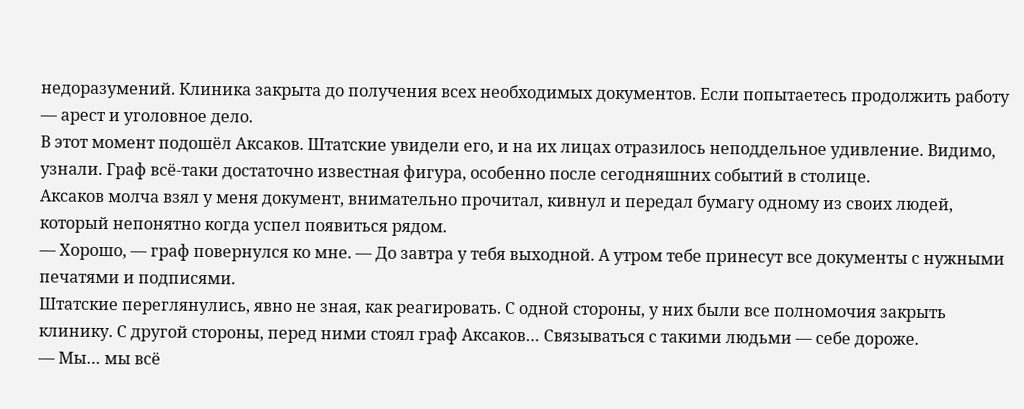недоразумений. Клиника закрыта до получения всех необходимых документов. Если попытаетесь продолжить работу — арест и уголовное дело.
В этот момент подошёл Аксаков. Штатские увидели его, и на их лицах отразилось неподдельное удивление. Видимо, узнали. Граф всё-таки достаточно известная фигура, особенно после сегодняшних событий в столице.
Аксаков молча взял у меня документ, внимательно прочитал, кивнул и передал бумагу одному из своих людей, который непонятно когда успел появиться рядом.
— Хорошо, — граф повернулся ко мне. — До завтра у тебя выходной. А утром тебе принесут все документы с нужными печатями и подписями.
Штатские переглянулись, явно не зная, как реагировать. С одной стороны, у них были все полномочия закрыть клинику. С другой стороны, перед ними стоял граф Аксаков… Связываться с такими людьми — себе дороже.
— Мы… мы всё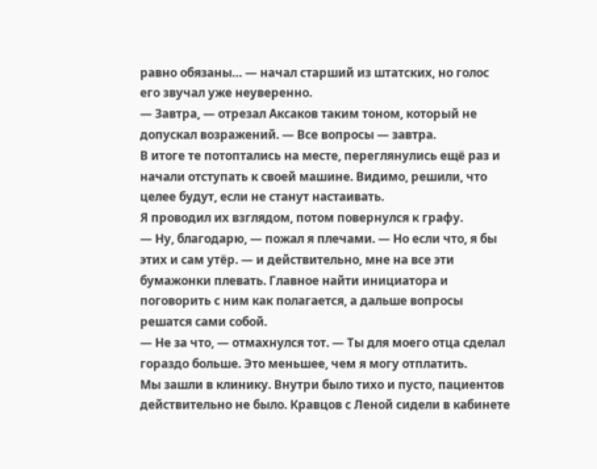равно обязаны… — начал старший из штатских, но голос его звучал уже неуверенно.
— Завтра, — отрезал Аксаков таким тоном, который не допускал возражений. — Все вопросы — завтра.
В итоге те потоптались на месте, переглянулись ещё раз и начали отступать к своей машине. Видимо, решили, что целее будут, если не станут настаивать.
Я проводил их взглядом, потом повернулся к графу.
— Ну, благодарю, — пожал я плечами. — Но если что, я бы этих и сам утёр. — и действительно, мне на все эти бумажонки плевать. Главное найти инициатора и поговорить с ним как полагается, а дальше вопросы решатся сами собой.
— Не за что, — отмахнулся тот. — Ты для моего отца сделал гораздо больше. Это меньшее, чем я могу отплатить.
Мы зашли в клинику. Внутри было тихо и пусто, пациентов действительно не было. Кравцов с Леной сидели в кабинете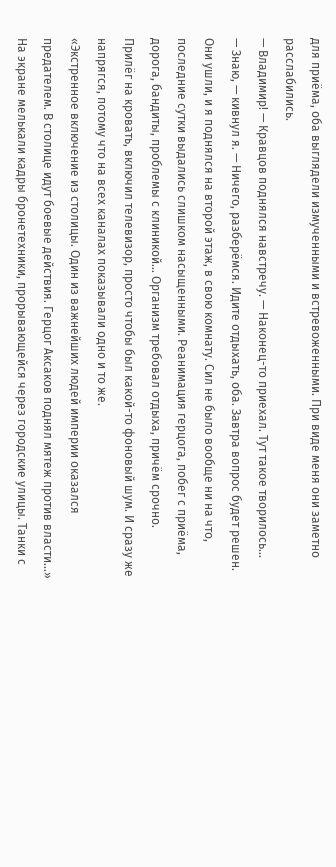для приёма, оба выглядели измученными и встревоженными. При виде меня они заметно расслабились.
— Владимир! — Кравцов поднялся навстречу. — Наконец-то приехал. Тут такое творилось…
— Знаю, — кивнул я. — Ничего, разберёмся. Идите отдыхать, оба. Завтра вопрос будет решен.
Они ушли, и я поднялся на второй этаж, в свою комнату. Сил не было вообще ни на что, последние сутки выдались слишком насыщенными. Реанимация герцога, побег с приёма, дорога, бандиты, проблемы с клиникой… Организм требовал отдыха, причём срочно.
Прилёг на кровать, включил телевизор, просто чтобы был какой-то фоновый шум. И сразу же напрягся, потому что на всех каналах показывали одно и то же.
«Экстренное включение из столицы. Один из важнейших людей империи оказался предателем. В столице идут боевые действия. Герцог Аксаков поднял мятеж против власти…»
На экране мелькали кадры бронетехники, прорывающейся через городские улицы. Танки с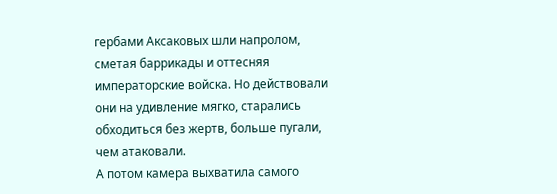гербами Аксаковых шли напролом, сметая баррикады и оттесняя императорские войска. Но действовали они на удивление мягко, старались обходиться без жертв, больше пугали, чем атаковали.
А потом камера выхватила самого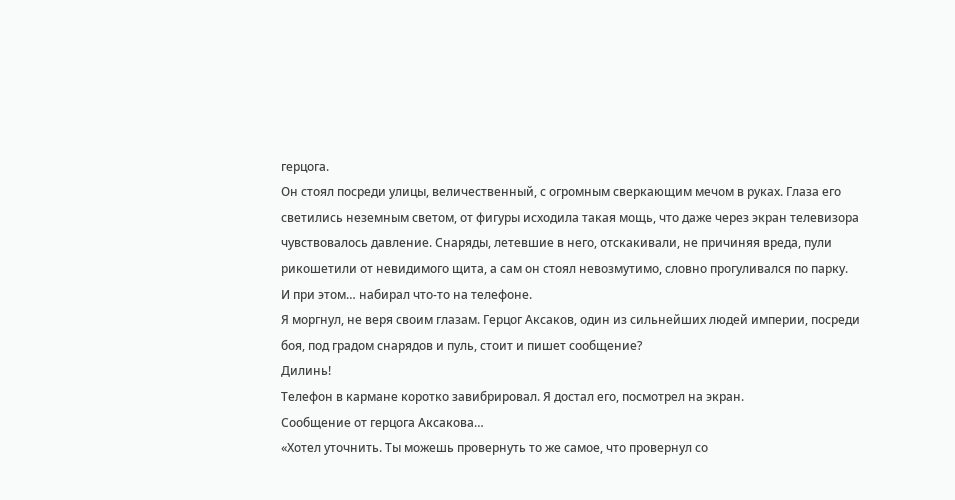герцога.
Он стоял посреди улицы, величественный, с огромным сверкающим мечом в руках. Глаза его светились неземным светом, от фигуры исходила такая мощь, что даже через экран телевизора чувствовалось давление. Снаряды, летевшие в него, отскакивали, не причиняя вреда, пули рикошетили от невидимого щита, а сам он стоял невозмутимо, словно прогуливался по парку.
И при этом… набирал что-то на телефоне.
Я моргнул, не веря своим глазам. Герцог Аксаков, один из сильнейших людей империи, посреди боя, под градом снарядов и пуль, стоит и пишет сообщение?
Дилинь!
Телефон в кармане коротко завибрировал. Я достал его, посмотрел на экран.
Сообщение от герцога Аксакова…
«Хотел уточнить. Ты можешь провернуть то же самое, что провернул со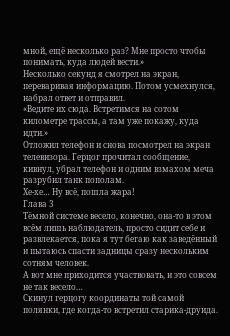мной, ещё несколько раз? Мне просто чтобы понимать, куда людей вести.»
Несколько секунд я смотрел на экран, переваривая информацию. Потом усмехнулся, набрал ответ и отправил.
«Ведите их сюда. Встретимся на сотом километре трассы, а там уже покажу, куда идти.»
Отложил телефон и снова посмотрел на экран телевизора. Герцог прочитал сообщение, кивнул, убрал телефон и одним взмахом меча разрубил танк пополам.
Хе-хе… Ну всё, пошла жара!
Глава 3
Тёмной системе весело, конечно, она-то в этом всём лишь наблюдатель, просто сидит себе и развлекается, пока я тут бегаю как заведённый и пытаюсь спасти задницы сразу нескольким сотням человек.
А вот мне приходится участвовать, и это совсем не так весело…
Скинул герцогу координаты той самой полянки, где когда-то встретил старика-друида.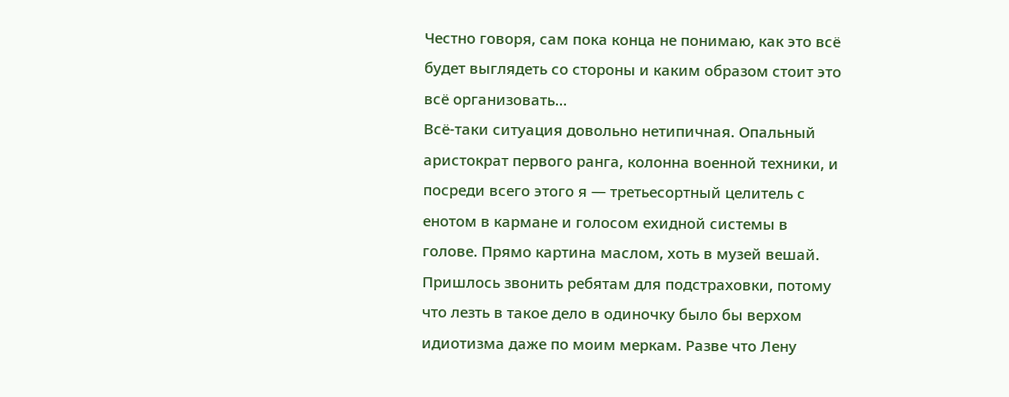Честно говоря, сам пока конца не понимаю, как это всё будет выглядеть со стороны и каким образом стоит это всё организовать…
Всё-таки ситуация довольно нетипичная. Опальный аристократ первого ранга, колонна военной техники, и посреди всего этого я — третьесортный целитель с енотом в кармане и голосом ехидной системы в голове. Прямо картина маслом, хоть в музей вешай.
Пришлось звонить ребятам для подстраховки, потому что лезть в такое дело в одиночку было бы верхом идиотизма даже по моим меркам. Разве что Лену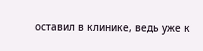оставил в клинике, ведь уже к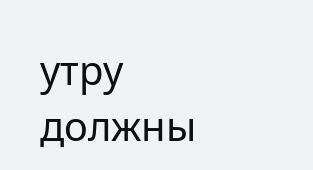утру должны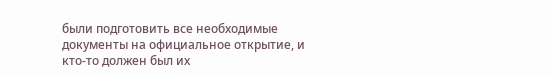были подготовить все необходимые документы на официальное открытие, и кто-то должен был их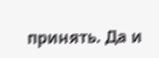принять. Да и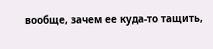вообще, зачем ее куда-то тащить,